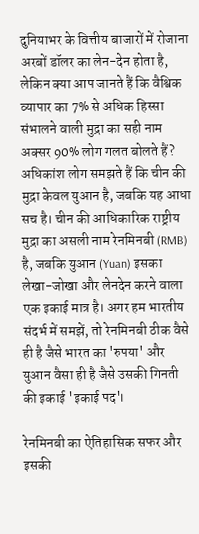दुनियाभर के वित्तीय बाजारों में रोजाना अरबों डॉलर का लेन-देन होता है, लेकिन क्या आप जानते हैं कि वैश्विक व्यापार का 7% से अधिक हिस्सा संभालने वाली मुद्रा का सही नाम अक्सर 90% लोग गलत बोलते हैं? अधिकांश लोग समझते हैं कि चीन की मुद्रा केवल युआन है, जबकि यह आधा सच है। चीन की आधिकारिक राष्ट्रीय मुद्रा का असली नाम रेनमिनबी (RMB) है, जबकि युआन (Yuan) इसका लेखा-जोखा और लेनदेन करने वाला एक इकाई मात्र है। अगर हम भारतीय संदर्भ में समझें, तो रेनमिनबी ठीक वैसे ही है जैसे भारत का 'रुपया' और युआन वैसा ही है जैसे उसकी गिनती की इकाई 'इकाई पद'।

रेनमिनबी का ऐतिहासिक सफर और इसकी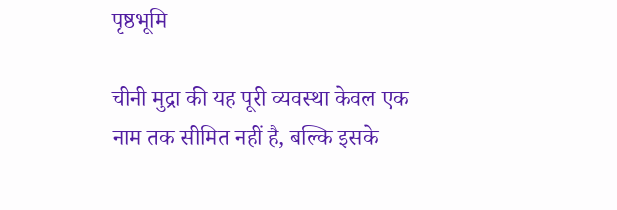पृष्ठभूमि

चीनी मुद्रा की यह पूरी व्यवस्था केवल एक नाम तक सीमित नहीं है, बल्कि इसके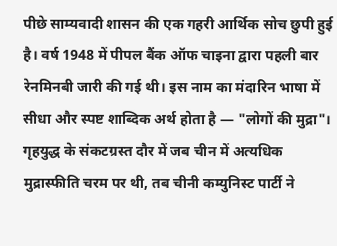पीछे साम्यवादी शासन की एक गहरी आर्थिक सोच छुपी हुई है। वर्ष 1948 में पीपल बैंक ऑफ चाइना द्वारा पहली बार रेनमिनबी जारी की गई थी। इस नाम का मंदारिन भाषा में सीधा और स्पष्ट शाब्दिक अर्थ होता है — "लोगों की मुद्रा"। गृहयुद्ध के संकटग्रस्त दौर में जब चीन में अत्यधिक मुद्रास्फीति चरम पर थी, तब चीनी कम्युनिस्ट पार्टी ने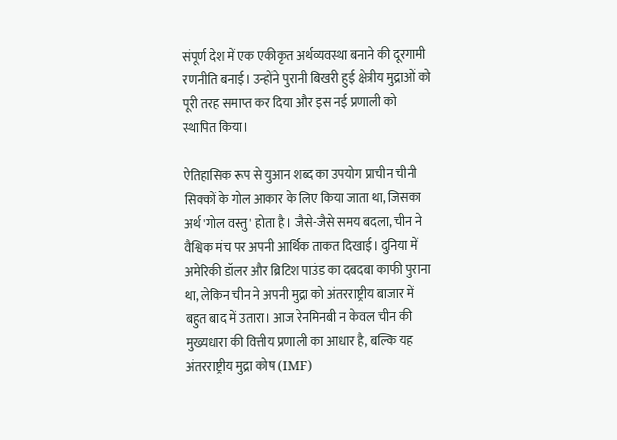संपूर्ण देश में एक एकीकृत अर्थव्यवस्था बनाने की दूरगामी रणनीति बनाई। उन्होंने पुरानी बिखरी हुई क्षेत्रीय मुद्राओं को पूरी तरह समाप्त कर दिया और इस नई प्रणाली को स्थापित किया।

ऐतिहासिक रूप से युआन शब्द का उपयोग प्राचीन चीनी सिक्कों के गोल आकार के लिए किया जाता था, जिसका अर्थ 'गोल वस्तु' होता है। जैसे-जैसे समय बदला, चीन ने वैश्विक मंच पर अपनी आर्थिक ताकत दिखाई। दुनिया में अमेरिकी डॉलर और ब्रिटिश पाउंड का दबदबा काफी पुराना था, लेकिन चीन ने अपनी मुद्रा को अंतरराष्ट्रीय बाजार में बहुत बाद में उतारा। आज रेनमिनबी न केवल चीन की मुख्यधारा की वित्तीय प्रणाली का आधार है, बल्कि यह अंतरराष्ट्रीय मुद्रा कोष (IMF)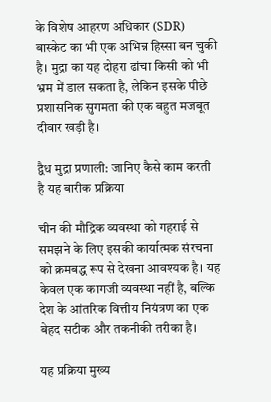के विशेष आहरण अधिकार (SDR) बास्केट का भी एक अभिन्न हिस्सा बन चुकी है। मुद्रा का यह दोहरा ढांचा किसी को भी भ्रम में डाल सकता है, लेकिन इसके पीछे प्रशासनिक सुगमता की एक बहुत मजबूत दीवार खड़ी है।

द्वैध मुद्रा प्रणाली: जानिए कैसे काम करती है यह बारीक प्रक्रिया

चीन की मौद्रिक व्यवस्था को गहराई से समझने के लिए इसकी कार्यात्मक संरचना को क्रमबद्ध रूप से देखना आवश्यक है। यह केवल एक कागजी व्यवस्था नहीं है, बल्कि देश के आंतरिक वित्तीय नियंत्रण का एक बेहद सटीक और तकनीकी तरीका है।

यह प्रक्रिया मुख्य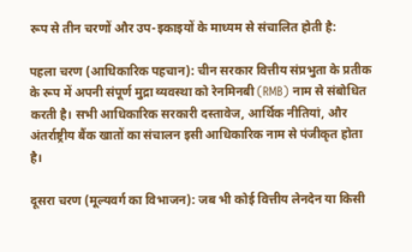रूप से तीन चरणों और उप-इकाइयों के माध्यम से संचालित होती है:

पहला चरण (आधिकारिक पहचान): चीन सरकार वित्तीय संप्रभुता के प्रतीक के रूप में अपनी संपूर्ण मुद्रा व्यवस्था को रेनमिनबी (RMB) नाम से संबोधित करती है। सभी आधिकारिक सरकारी दस्तावेज, आर्थिक नीतियां, और अंतर्राष्ट्रीय बैंक खातों का संचालन इसी आधिकारिक नाम से पंजीकृत होता है।

दूसरा चरण (मूल्यवर्ग का विभाजन): जब भी कोई वित्तीय लेनदेन या किसी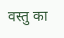वस्तु का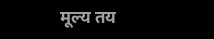मूल्य तय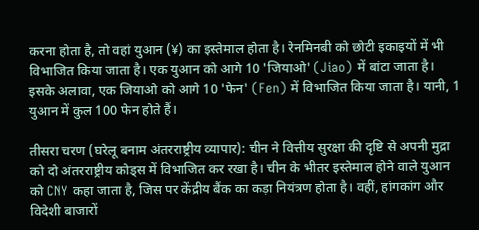करना होता है, तो वहां युआन (¥) का इस्तेमाल होता है। रेनमिनबी को छोटी इकाइयों में भी विभाजित किया जाता है। एक युआन को आगे 10 'जियाओ' (Jiao) में बांटा जाता है। इसके अलावा, एक जियाओ को आगे 10 'फेन' (Fen) में विभाजित किया जाता है। यानी, 1 युआन में कुल 100 फेन होते हैं।

तीसरा चरण (घरेलू बनाम अंतरराष्ट्रीय व्यापार): चीन ने वित्तीय सुरक्षा की दृष्टि से अपनी मुद्रा को दो अंतरराष्ट्रीय कोड्स में विभाजित कर रखा है। चीन के भीतर इस्तेमाल होने वाले युआन को CNY कहा जाता है, जिस पर केंद्रीय बैंक का कड़ा नियंत्रण होता है। वहीं, हांगकांग और विदेशी बाजारों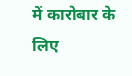में कारोबार के लिए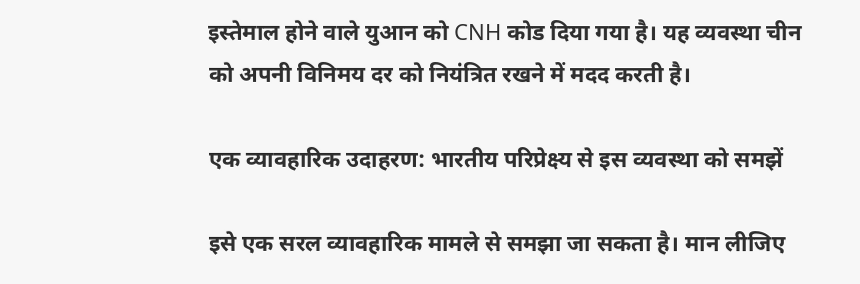इस्तेमाल होने वाले युआन को CNH कोड दिया गया है। यह व्यवस्था चीन को अपनी विनिमय दर को नियंत्रित रखने में मदद करती है।

एक व्यावहारिक उदाहरण: भारतीय परिप्रेक्ष्य से इस व्यवस्था को समझें

इसे एक सरल व्यावहारिक मामले से समझा जा सकता है। मान लीजिए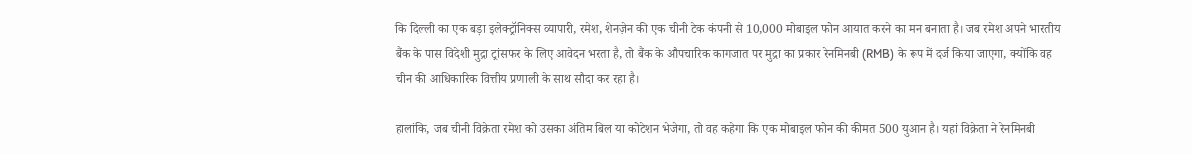कि दिल्ली का एक बड़ा इलेक्ट्रॉनिक्स व्यापारी, रमेश, शेनज़ेन की एक चीनी टेक कंपनी से 10,000 मोबाइल फोन आयात करने का मन बनाता है। जब रमेश अपने भारतीय बैंक के पास विदेशी मुद्रा ट्रांसफर के लिए आवेदन भरता है, तो बैंक के औपचारिक कागजात पर मुद्रा का प्रकार रेनमिनबी (RMB) के रूप में दर्ज किया जाएगा, क्योंकि वह चीन की आधिकारिक वित्तीय प्रणाली के साथ सौदा कर रहा है।

हालांकि, जब चीनी विक्रेता रमेश को उसका अंतिम बिल या कोटेशन भेजेगा, तो वह कहेगा कि एक मोबाइल फोन की कीमत 500 युआन है। यहां विक्रेता ने रेनमिनबी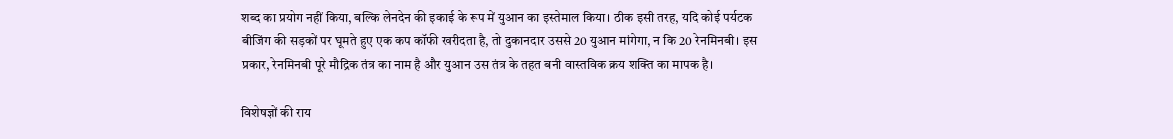शब्द का प्रयोग नहीं किया, बल्कि लेनदेन की इकाई के रूप में युआन का इस्तेमाल किया। ठीक इसी तरह, यदि कोई पर्यटक बीजिंग की सड़कों पर घूमते हुए एक कप कॉफी खरीदता है, तो दुकानदार उससे 20 युआन मांगेगा, न कि 20 रेनमिनबी। इस प्रकार, रेनमिनबी पूरे मौद्रिक तंत्र का नाम है और युआन उस तंत्र के तहत बनी वास्तविक क्रय शक्ति का मापक है।

विशेषज्ञों की राय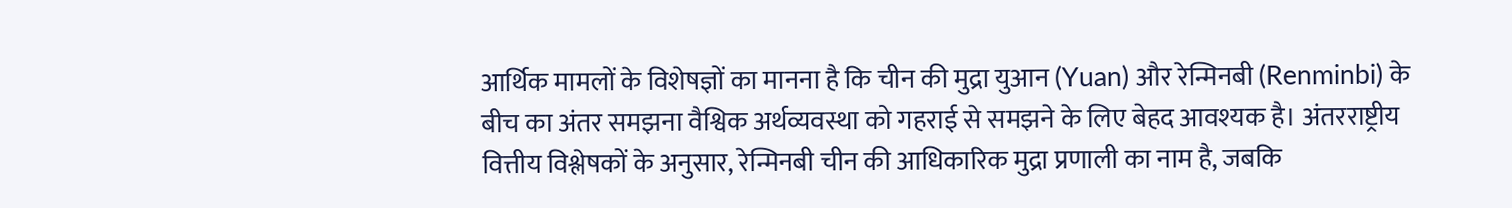आर्थिक मामलों के विशेषज्ञों का मानना है कि चीन की मुद्रा युआन (Yuan) और रेन्मिनबी (Renminbi) के बीच का अंतर समझना वैश्विक अर्थव्यवस्था को गहराई से समझने के लिए बेहद आवश्यक है। अंतरराष्ट्रीय वित्तीय विश्लेषकों के अनुसार, रेन्मिनबी चीन की आधिकारिक मुद्रा प्रणाली का नाम है, जबकि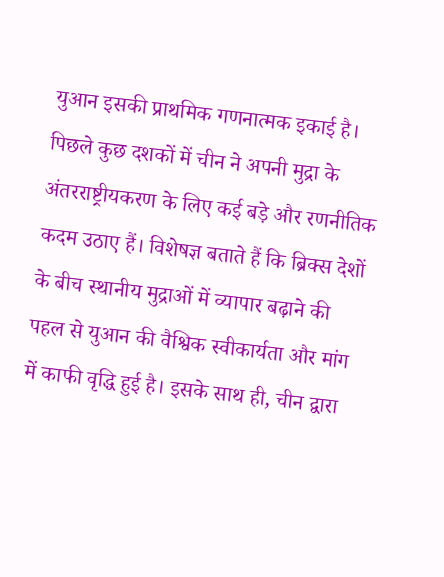युआन इसकी प्राथमिक गणनात्मक इकाई है। पिछले कुछ दशकों में चीन ने अपनी मुद्रा के अंतरराष्ट्रीयकरण के लिए कई बड़े और रणनीतिक कदम उठाए हैं। विशेषज्ञ बताते हैं कि ब्रिक्स देशों के बीच स्थानीय मुद्राओं में व्यापार बढ़ाने की पहल से युआन की वैश्विक स्वीकार्यता और मांग में काफी वृद्धि हुई है। इसके साथ ही, चीन द्वारा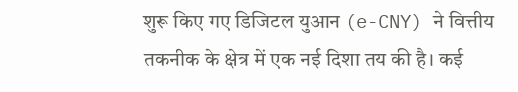शुरू किए गए डिजिटल युआन (e-CNY) ने वित्तीय तकनीक के क्षेत्र में एक नई दिशा तय की है। कई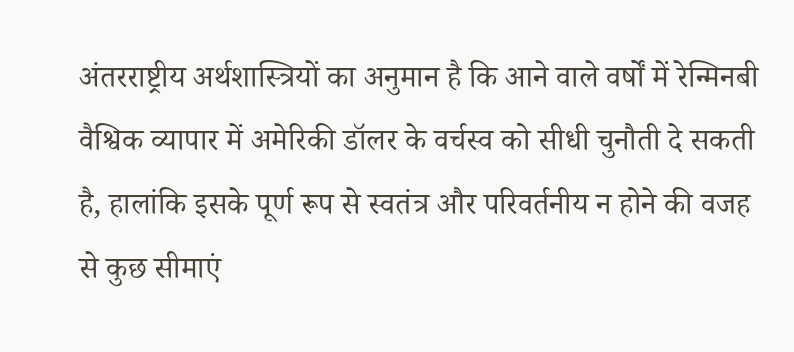अंतरराष्ट्रीय अर्थशास्त्रियों का अनुमान है कि आने वाले वर्षों में रेन्मिनबी वैश्विक व्यापार में अमेरिकी डॉलर के वर्चस्व को सीधी चुनौती दे सकती है, हालांकि इसके पूर्ण रूप से स्वतंत्र और परिवर्तनीय न होने की वजह से कुछ सीमाएं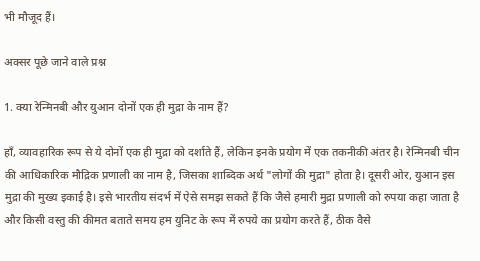भी मौजूद हैं।

अक्सर पूछे जाने वाले प्रश्न

1. क्या रेन्मिनबी और युआन दोनों एक ही मुद्रा के नाम हैं?

हाँ, व्यावहारिक रूप से ये दोनों एक ही मुद्रा को दर्शाते हैं, लेकिन इनके प्रयोग में एक तकनीकी अंतर है। रेन्मिनबी चीन की आधिकारिक मौद्रिक प्रणाली का नाम है, जिसका शाब्दिक अर्थ "लोगों की मुद्रा" होता है। दूसरी ओर, युआन इस मुद्रा की मुख्य इकाई है। इसे भारतीय संदर्भ में ऐसे समझ सकते हैं कि जैसे हमारी मुद्रा प्रणाली को रुपया कहा जाता है और किसी वस्तु की कीमत बताते समय हम युनिट के रूप में रुपये का प्रयोग करते हैं, ठीक वैसे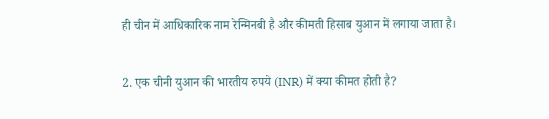ही चीन में आधिकारिक नाम रेन्मिनबी है और कीमती हिसाब युआन में लगाया जाता है।

2. एक चीनी युआन की भारतीय रुपये (INR) में क्या कीमत होती है?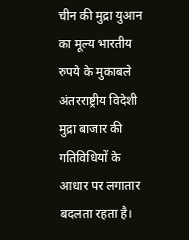चीन की मुद्रा युआन का मूल्य भारतीय रुपये के मुकाबले अंतरराष्ट्रीय विदेशी मुद्रा बाजार की गतिविधियों के आधार पर लगातार बदलता रहता है।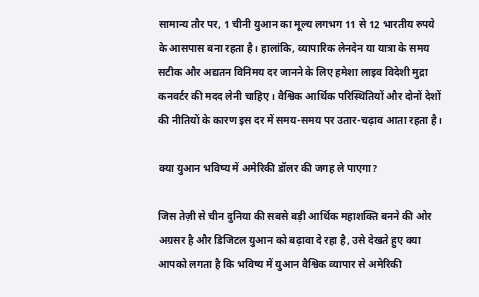सामान्य तौर पर, 1 चीनी युआन का मूल्य लगभग 11 से 12 भारतीय रुपये के आसपास बना रहता है। हालांकि, व्यापारिक लेनदेन या यात्रा के समय सटीक और अद्यतन विनिमय दर जानने के लिए हमेशा लाइव विदेशी मुद्रा कनवर्टर की मदद लेनी चाहिए। वैश्विक आर्थिक परिस्थितियों और दोनों देशों की नीतियों के कारण इस दर में समय-समय पर उतार-चढ़ाव आता रहता है।

क्या युआन भविष्य में अमेरिकी डॉलर की जगह ले पाएगा?

जिस तेज़ी से चीन दुनिया की सबसे बड़ी आर्थिक महाशक्ति बनने की ओर अग्रसर है और डिजिटल युआन को बढ़ावा दे रहा है, उसे देखते हुए क्या आपको लगता है कि भविष्य में युआन वैश्विक व्यापार से अमेरिकी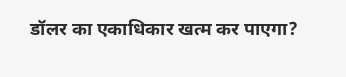डॉलर का एकाधिकार खत्म कर पाएगा?